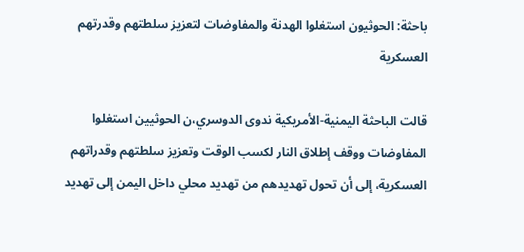باحثة: الحوثيون استغلوا الهدنة والمفاوضات لتعزيز سلطتهم وقدرتهم العسكرية

قالت الباحثة اليمنية-الأمريكية ندوى الدوسري،ن الحوثيين استغلوا المفاوضات ووقف إطلاق النار لكسب الوقت وتعزيز سلطتهم وقدراتهم العسكرية، إلى أن تحول تهديدهم من تهديد محلي داخل اليمن إلى تهديد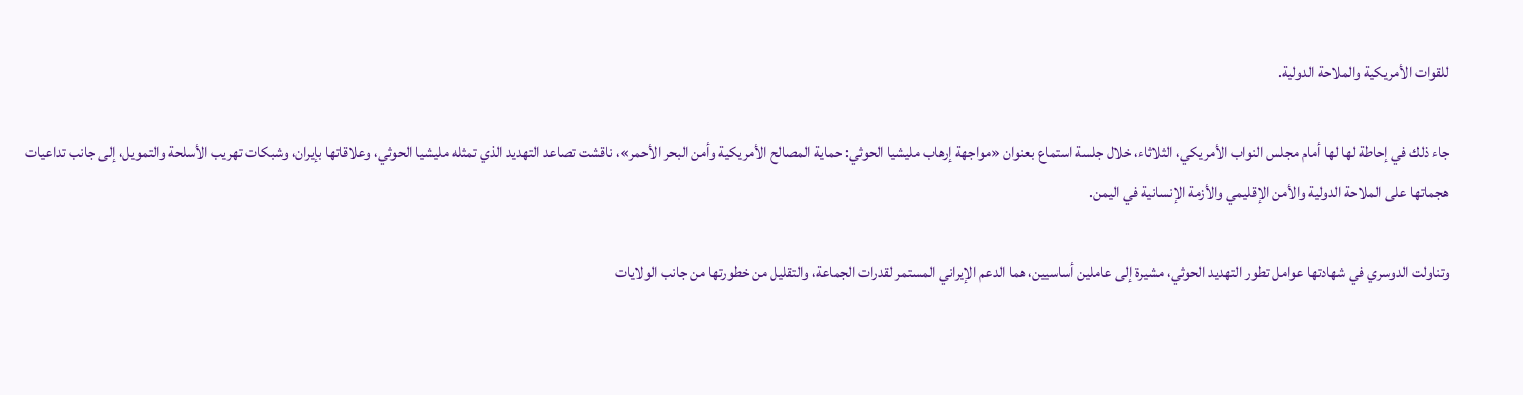للقوات الأمريكية والملاحة الدولية.

جاء ذلك في إحاطة لها لها أمام مجلس النواب الأمريكي، الثلاثاء، خلال جلسة استماع بعنوان «مواجهة إرهاب مليشيا الحوثي: حماية المصالح الأمريكية وأمن البحر الأحمر»، ناقشت تصاعد التهديد الذي تمثله مليشيا الحوثي، وعلاقاتها بإيران، وشبكات تهريب الأسلحة والتمويل، إلى جانب تداعيات هجماتها على الملاحة الدولية والأمن الإقليمي والأزمة الإنسانية في اليمن.

وتناولت الدوسري في شهادتها عوامل تطور التهديد الحوثي، مشيرة إلى عاملين أساسيين، هما الدعم الإيراني المستمر لقدرات الجماعة، والتقليل من خطورتها من جانب الولايات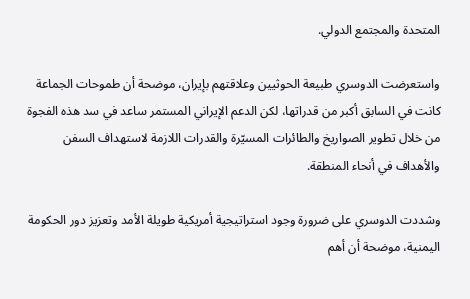المتحدة والمجتمع الدولي.

واستعرضت الدوسري طبيعة الحوثيين وعلاقتهم بإيران، موضحة أن طموحات الجماعة كانت في السابق أكبر من قدراتها، لكن الدعم الإيراني المستمر ساعد في سد هذه الفجوة من خلال تطوير الصواريخ والطائرات المسيّرة والقدرات اللازمة لاستهداف السفن والأهداف في أنحاء المنطقة.

وشددت الدوسري على ضرورة وجود استراتيجية أمريكية طويلة الأمد وتعزيز دور الحكومة اليمنية، موضحة أن أهم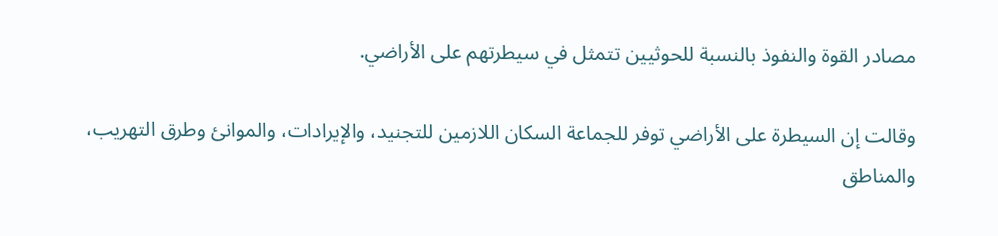مصادر القوة والنفوذ بالنسبة للحوثيين تتمثل في سيطرتهم على الأراضي.

وقالت إن السيطرة على الأراضي توفر للجماعة السكان اللازمين للتجنيد، والإيرادات، والموانئ وطرق التهريب، والمناطق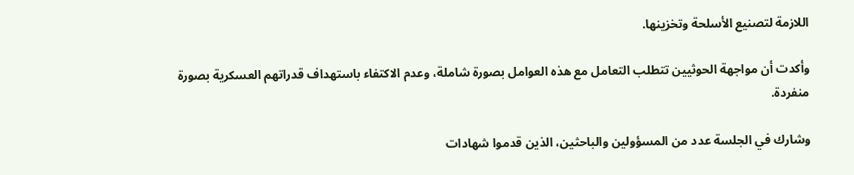اللازمة لتصنيع الأسلحة وتخزينها.

وأكدت أن مواجهة الحوثيين تتطلب التعامل مع هذه العوامل بصورة شاملة، وعدم الاكتفاء باستهداف قدراتهم العسكرية بصورة منفردة.

وشارك في الجلسة عدد من المسؤولين والباحثين، الذين قدموا شهادات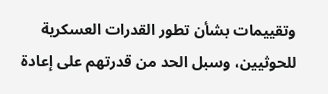وتقييمات بشأن تطور القدرات العسكرية للحوثيين، وسبل الحد من قدرتهم على إعادة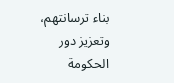بناء ترسانتهم، وتعزيز دور الحكومة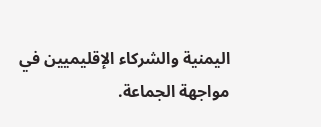اليمنية والشركاء الإقليميين في مواجهة الجماعة.